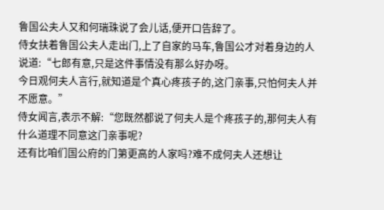鲁国公夫人又和何瑞珠说了会儿话,便开口告辞了。
侍女扶着鲁国公夫人走出门,上了自家的马车,鲁国公才对着身边的人说道:“七郎有意,只是这件事情没有那么好办呀。
今日观何夫人言行,就知道是个真心疼孩子的,这门亲事,只怕何夫人并不愿意。”
侍女闻言,表示不解:“您既然都说了何夫人是个疼孩子的,那何夫人有什么道理不同意这门亲事呢?
还有比咱们国公府的门第更高的人家吗?难不成何夫人还想让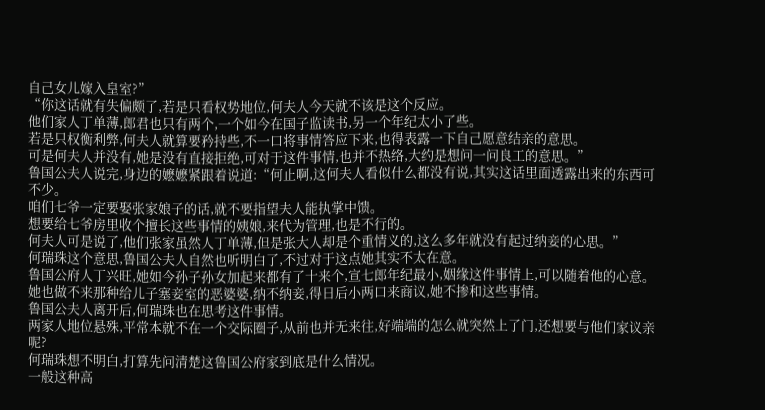自己女儿嫁入皇室?”
“你这话就有失偏颇了,若是只看权势地位,何夫人今天就不该是这个反应。
他们家人丁单薄,郎君也只有两个,一个如今在国子监读书,另一个年纪太小了些。
若是只权衡利弊,何夫人就算要矜持些,不一口将事情答应下来,也得表露一下自己愿意结亲的意思。
可是何夫人并没有,她是没有直接拒绝,可对于这件事情,也并不热络,大约是想问一问良工的意思。”
鲁国公夫人说完,身边的嬷嬷紧跟着说道:“何止啊,这何夫人看似什么都没有说,其实这话里面透露出来的东西可不少。
咱们七爷一定要娶张家娘子的话,就不要指望夫人能执掌中馈。
想要给七爷房里收个擅长这些事情的姨娘,来代为管理,也是不行的。
何夫人可是说了,他们张家虽然人丁单薄,但是张大人却是个重情义的,这么多年就没有起过纳妾的心思。”
何瑞珠这个意思,鲁国公夫人自然也听明白了,不过对于这点她其实不太在意。
鲁国公府人丁兴旺,她如今孙子孙女加起来都有了十来个,宣七郎年纪最小,姻缘这件事情上,可以随着他的心意。
她也做不来那种给儿子塞妾室的恶婆婆,纳不纳妾,得日后小两口来商议,她不掺和这些事情。
鲁国公夫人离开后,何瑞珠也在思考这件事情。
两家人地位悬殊,平常本就不在一个交际圈子,从前也并无来往,好端端的怎么就突然上了门,还想要与他们家议亲呢?
何瑞珠想不明白,打算先问清楚这鲁国公府家到底是什么情况。
一般这种高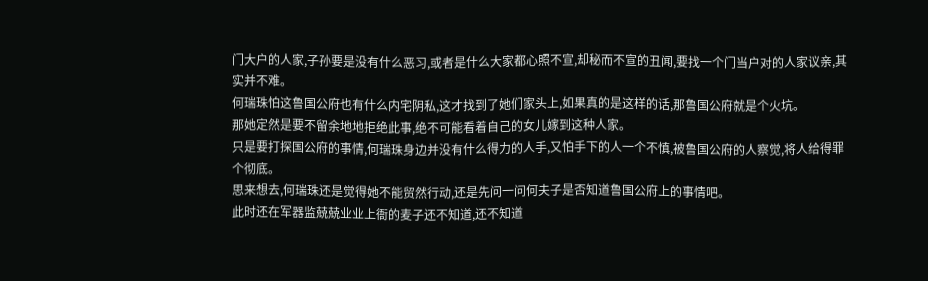门大户的人家,子孙要是没有什么恶习,或者是什么大家都心照不宣,却秘而不宣的丑闻,要找一个门当户对的人家议亲,其实并不难。
何瑞珠怕这鲁国公府也有什么内宅阴私,这才找到了她们家头上,如果真的是这样的话,那鲁国公府就是个火坑。
那她定然是要不留余地地拒绝此事,绝不可能看着自己的女儿嫁到这种人家。
只是要打探国公府的事情,何瑞珠身边并没有什么得力的人手,又怕手下的人一个不慎,被鲁国公府的人察觉,将人给得罪个彻底。
思来想去,何瑞珠还是觉得她不能贸然行动,还是先问一问何夫子是否知道鲁国公府上的事情吧。
此时还在军器监兢兢业业上衙的麦子还不知道,还不知道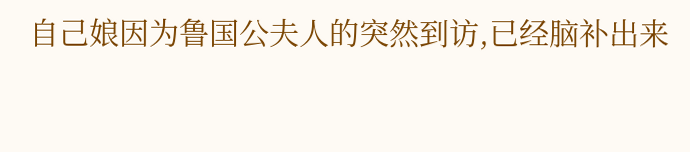自己娘因为鲁国公夫人的突然到访,已经脑补出来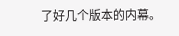了好几个版本的内幕。